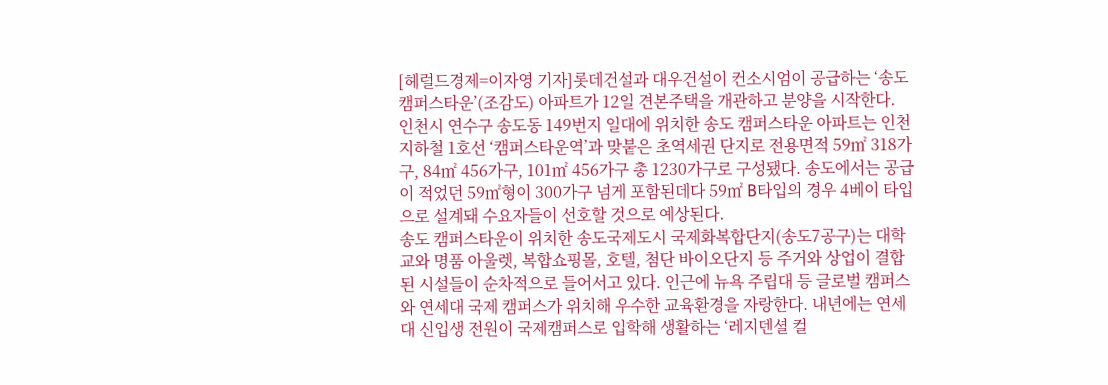[헤럴드경제=이자영 기자]롯데건설과 대우건설이 컨소시엄이 공급하는 ‘송도 캠퍼스타운’(조감도) 아파트가 12일 견본주택을 개관하고 분양을 시작한다.
인천시 연수구 송도동 149번지 일대에 위치한 송도 캠퍼스타운 아파트는 인천지하철 1호선 ‘캠퍼스타운역’과 맞붙은 초역세권 단지로 전용면적 59㎡ 318가구, 84㎡ 456가구, 101㎡ 456가구 총 1230가구로 구성됐다. 송도에서는 공급이 적었던 59㎡형이 300가구 넘게 포함된데다 59㎡ B타입의 경우 4베이 타입으로 설계돼 수요자들이 선호할 것으로 예상된다.
송도 캠퍼스타운이 위치한 송도국제도시 국제화복합단지(송도7공구)는 대학교와 명품 아울렛, 복합쇼핑몰, 호텔, 첨단 바이오단지 등 주거와 상업이 결합된 시설들이 순차적으로 들어서고 있다. 인근에 뉴욕 주립대 등 글로벌 캠퍼스와 연세대 국제 캠퍼스가 위치해 우수한 교육환경을 자랑한다. 내년에는 연세대 신입생 전원이 국제캠퍼스로 입학해 생활하는 ‘레지덴셜 컬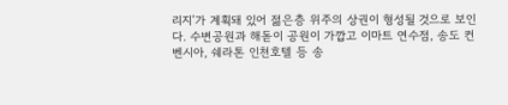리지’가 계획돼 있어 젊은층 위주의 상권이 형성될 것으로 보인다. 수변공원과 해돋이 공원이 가깝고 이마트 연수점, 송도 컨벤시아, 쉐라톤 인천호텔 등 송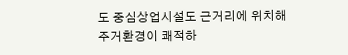도 중심상업시설도 근거리에 위치해 주거환경이 쾌적하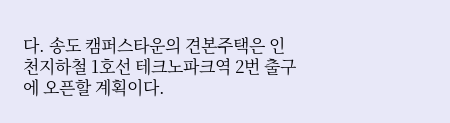다. 송도 캠퍼스타운의 견본주택은 인천지하철 1호선 테크노파크역 2번 출구에 오픈할 계획이다.